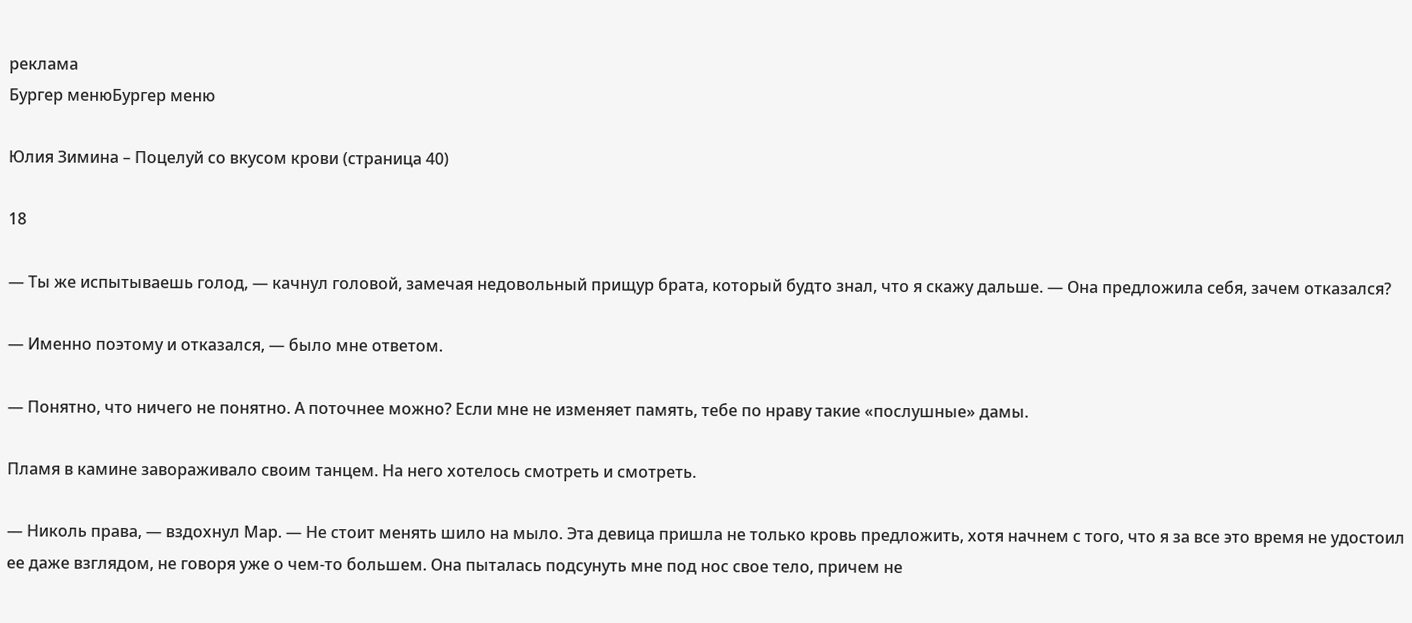реклама
Бургер менюБургер меню

Юлия Зимина – Поцелуй со вкусом крови (страница 40)

18

— Ты же испытываешь голод, — качнул головой, замечая недовольный прищур брата, который будто знал, что я скажу дальше. — Она предложила себя, зачем отказался?

— Именно поэтому и отказался, — было мне ответом.

— Понятно, что ничего не понятно. А поточнее можно? Если мне не изменяет память, тебе по нраву такие «послушные» дамы.

Пламя в камине завораживало своим танцем. На него хотелось смотреть и смотреть.

— Николь права, — вздохнул Мар. — Не стоит менять шило на мыло. Эта девица пришла не только кровь предложить, хотя начнем с того, что я за все это время не удостоил ее даже взглядом, не говоря уже о чем-то большем. Она пыталась подсунуть мне под нос свое тело, причем не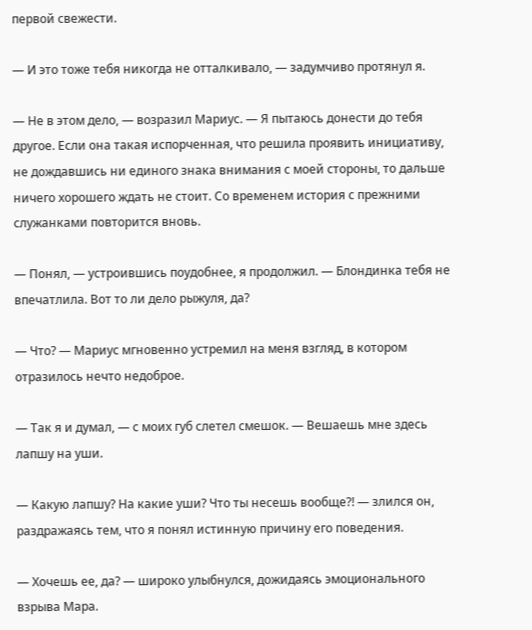первой свежести.

— И это тоже тебя никогда не отталкивало, — задумчиво протянул я.

— Не в этом дело, — возразил Мариус. — Я пытаюсь донести до тебя другое. Если она такая испорченная, что решила проявить инициативу, не дождавшись ни единого знака внимания с моей стороны, то дальше ничего хорошего ждать не стоит. Со временем история с прежними служанками повторится вновь.

— Понял, — устроившись поудобнее, я продолжил. — Блондинка тебя не впечатлила. Вот то ли дело рыжуля, да?

— Что? — Мариус мгновенно устремил на меня взгляд, в котором отразилось нечто недоброе.

— Так я и думал, — с моих губ слетел смешок. — Вешаешь мне здесь лапшу на уши.

— Какую лапшу? На какие уши? Что ты несешь вообще⁈ — злился он, раздражаясь тем, что я понял истинную причину его поведения.

— Хочешь ее, да? — широко улыбнулся, дожидаясь эмоционального взрыва Мара.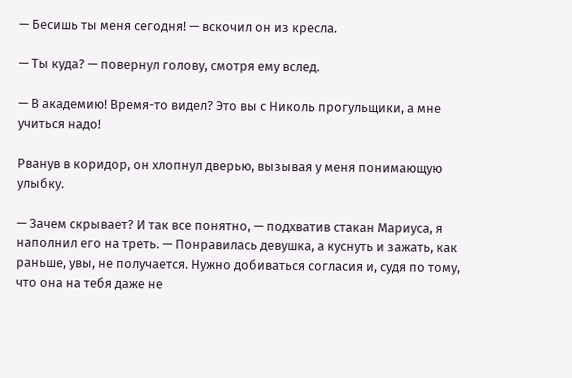— Бесишь ты меня сегодня! — вскочил он из кресла.

— Ты куда? — повернул голову, смотря ему вслед.

— В академию! Время-то видел? Это вы с Николь прогульщики, а мне учиться надо!

Рванув в коридор, он хлопнул дверью, вызывая у меня понимающую улыбку.

— Зачем скрывает? И так все понятно, — подхватив стакан Мариуса, я наполнил его на треть. — Понравилась девушка, а куснуть и зажать, как раньше, увы, не получается. Нужно добиваться согласия и, судя по тому, что она на тебя даже не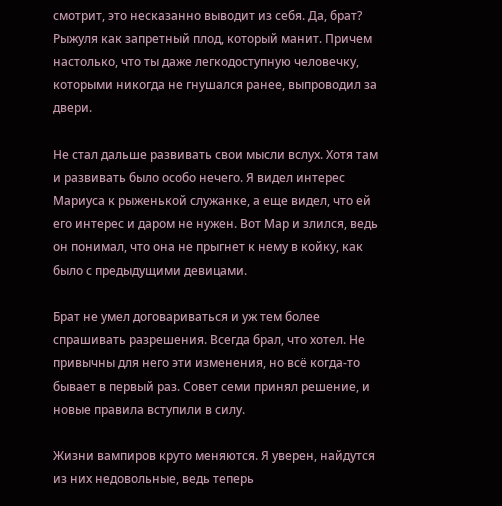смотрит, это несказанно выводит из себя. Да, брат? Рыжуля как запретный плод, который манит. Причем настолько, что ты даже легкодоступную человечку, которыми никогда не гнушался ранее, выпроводил за двери.

Не стал дальше развивать свои мысли вслух. Хотя там и развивать было особо нечего. Я видел интерес Мариуса к рыженькой служанке, а еще видел, что ей его интерес и даром не нужен. Вот Мар и злился, ведь он понимал, что она не прыгнет к нему в койку, как было с предыдущими девицами.

Брат не умел договариваться и уж тем более спрашивать разрешения. Всегда брал, что хотел. Не привычны для него эти изменения, но всё когда-то бывает в первый раз. Совет семи принял решение, и новые правила вступили в силу.

Жизни вампиров круто меняются. Я уверен, найдутся из них недовольные, ведь теперь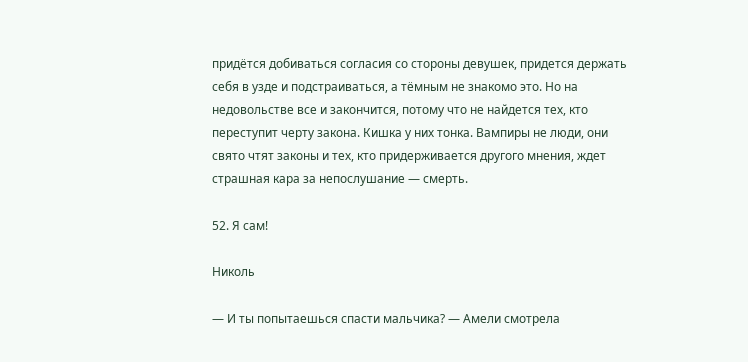придётся добиваться согласия со стороны девушек, придется держать себя в узде и подстраиваться, а тёмным не знакомо это. Но на недовольстве все и закончится, потому что не найдется тех, кто переступит черту закона. Кишка у них тонка. Вампиры не люди, они свято чтят законы и тех, кто придерживается другого мнения, ждет страшная кара за непослушание — смерть.

52. Я сам!

Николь

— И ты попытаешься спасти мальчика? — Амели смотрела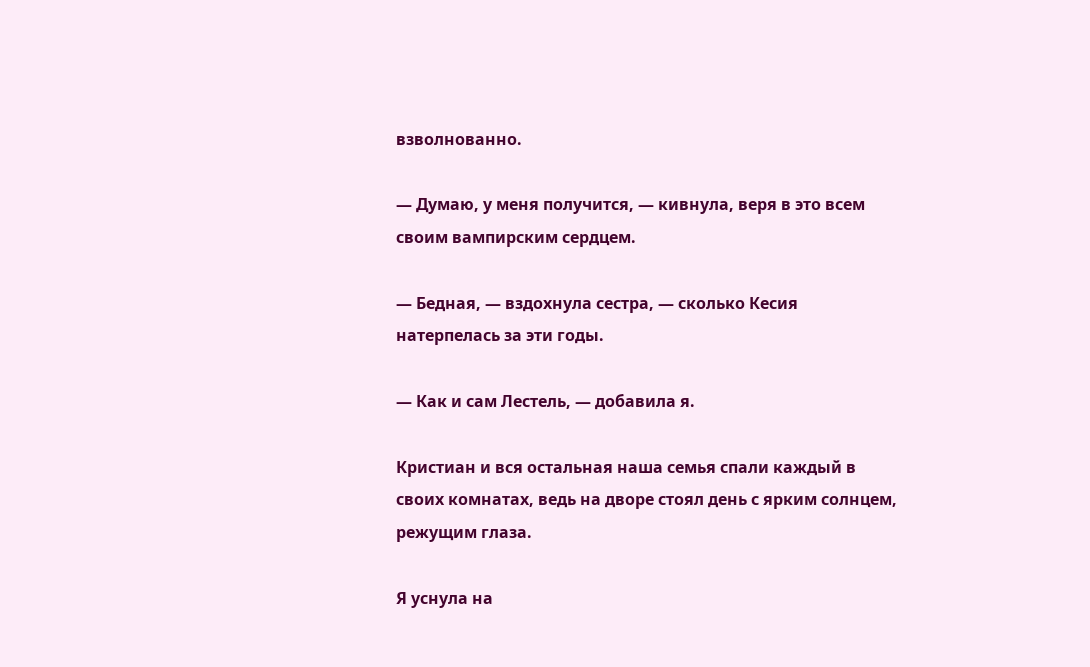взволнованно.

— Думаю, у меня получится, — кивнула, веря в это всем своим вампирским сердцем.

— Бедная, — вздохнула сестра, — сколько Кесия натерпелась за эти годы.

— Как и сам Лестель, — добавила я.

Кристиан и вся остальная наша семья спали каждый в своих комнатах, ведь на дворе стоял день с ярким солнцем, режущим глаза.

Я уснула на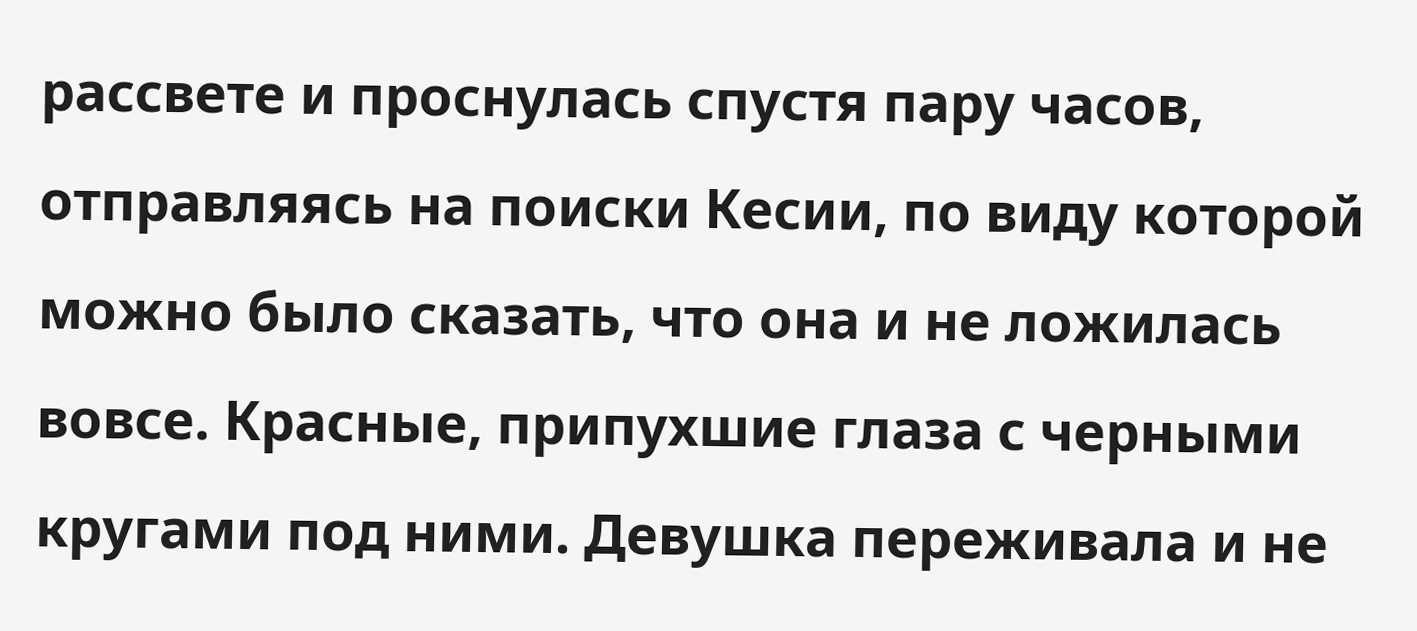рассвете и проснулась спустя пару часов, отправляясь на поиски Кесии, по виду которой можно было сказать, что она и не ложилась вовсе. Красные, припухшие глаза с черными кругами под ними. Девушка переживала и не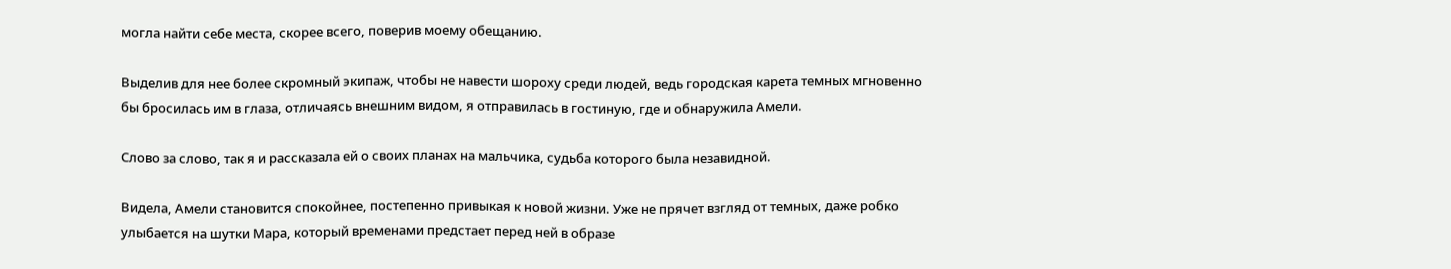могла найти себе места, скорее всего, поверив моему обещанию.

Выделив для нее более скромный экипаж, чтобы не навести шороху среди людей, ведь городская карета темных мгновенно бы бросилась им в глаза, отличаясь внешним видом, я отправилась в гостиную, где и обнаружила Амели.

Слово за слово, так я и рассказала ей о своих планах на мальчика, судьба которого была незавидной.

Видела, Амели становится спокойнее, постепенно привыкая к новой жизни. Уже не прячет взгляд от темных, даже робко улыбается на шутки Мара, который временами предстает перед ней в образе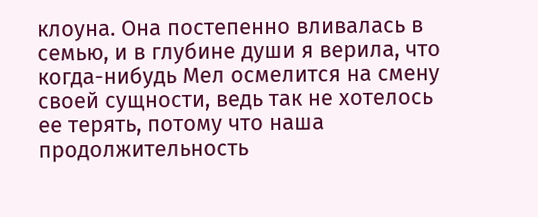клоуна. Она постепенно вливалась в семью, и в глубине души я верила, что когда-нибудь Мел осмелится на смену своей сущности, ведь так не хотелось ее терять, потому что наша продолжительность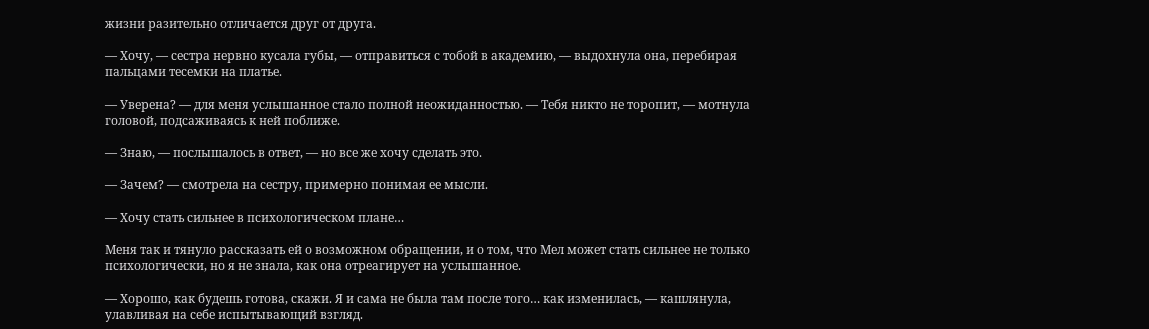жизни разительно отличается друг от друга.

— Хочу, — сестра нервно кусала губы, — отправиться с тобой в академию, — выдохнула она, перебирая пальцами тесемки на платье.

— Уверена? — для меня услышанное стало полной неожиданностью. — Тебя никто не торопит, — мотнула головой, подсаживаясь к ней поближе.

— Знаю, — послышалось в ответ, — но все же хочу сделать это.

— Зачем? — смотрела на сестру, примерно понимая ее мысли.

— Хочу стать сильнее в психологическом плане…

Меня так и тянуло рассказать ей о возможном обращении, и о том, что Мел может стать сильнее не только психологически, но я не знала, как она отреагирует на услышанное.

— Хорошо, как будешь готова, скажи. Я и сама не была там после того… как изменилась, — кашлянула, улавливая на себе испытывающий взгляд.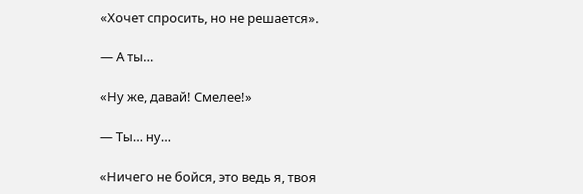«Хочет спросить, но не решается».

— А ты…

«Ну же, давай! Смелее!»

— Ты… ну…

«Ничего не бойся, это ведь я, твоя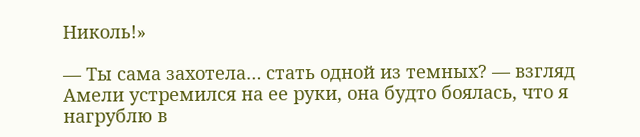Николь!»

— Ты сама захотела… стать одной из темных? — взгляд Амели устремился на ее руки, она будто боялась, что я нагрублю в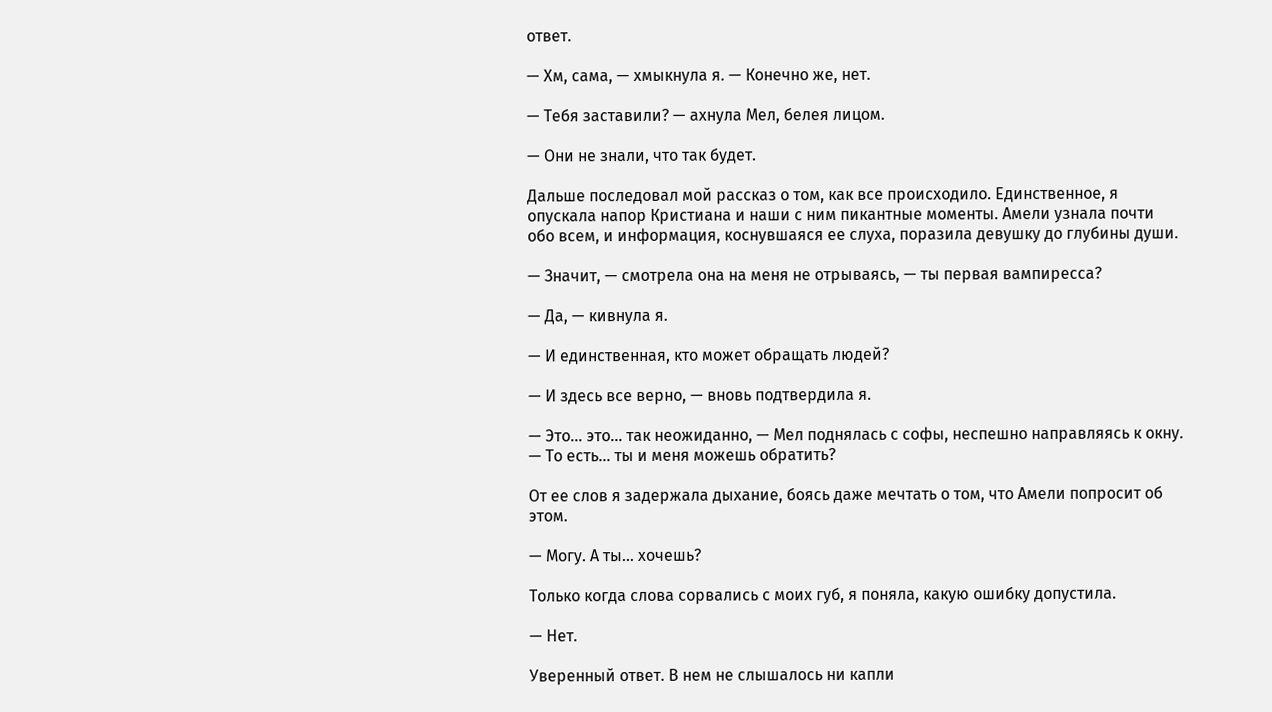ответ.

— Хм, сама, — хмыкнула я. — Конечно же, нет.

— Тебя заставили? — ахнула Мел, белея лицом.

— Они не знали, что так будет.

Дальше последовал мой рассказ о том, как все происходило. Единственное, я опускала напор Кристиана и наши с ним пикантные моменты. Амели узнала почти обо всем, и информация, коснувшаяся ее слуха, поразила девушку до глубины души.

— Значит, — смотрела она на меня не отрываясь, — ты первая вампиресса?

— Да, — кивнула я.

— И единственная, кто может обращать людей?

— И здесь все верно, — вновь подтвердила я.

— Это… это… так неожиданно, — Мел поднялась с софы, неспешно направляясь к окну. — То есть… ты и меня можешь обратить?

От ее слов я задержала дыхание, боясь даже мечтать о том, что Амели попросит об этом.

— Могу. А ты… хочешь?

Только когда слова сорвались с моих губ, я поняла, какую ошибку допустила.

— Нет.

Уверенный ответ. В нем не слышалось ни капли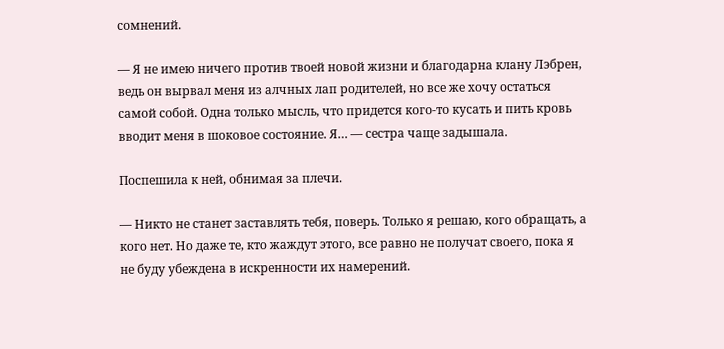сомнений.

— Я не имею ничего против твоей новой жизни и благодарна клану Лэбрен, ведь он вырвал меня из алчных лап родителей, но все же хочу остаться самой собой. Одна только мысль, что придется кого-то кусать и пить кровь вводит меня в шоковое состояние. Я… — сестра чаще задышала.

Поспешила к ней, обнимая за плечи.

— Никто не станет заставлять тебя, поверь. Только я решаю, кого обращать, а кого нет. Но даже те, кто жаждут этого, все равно не получат своего, пока я не буду убеждена в искренности их намерений.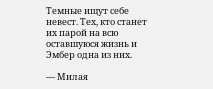Темные ищут себе невест. Тех, кто станет их парой на всю оставшуюся жизнь и Эмбер одна из них.

— Милая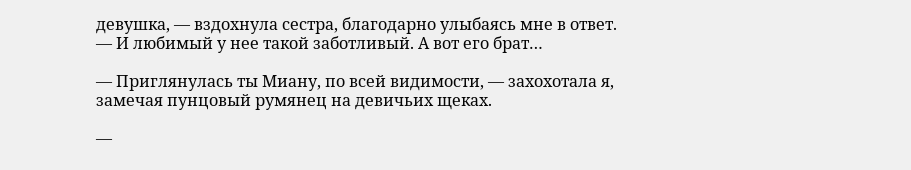девушка, — вздохнула сестра, благодарно улыбаясь мне в ответ. — И любимый у нее такой заботливый. А вот его брат…

— Приглянулась ты Миану, по всей видимости, — захохотала я, замечая пунцовый румянец на девичьих щеках.

—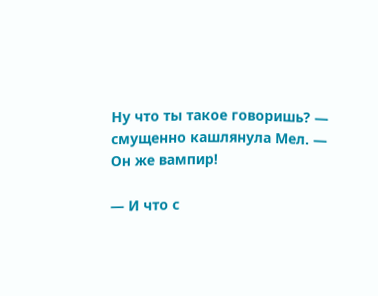Ну что ты такое говоришь? — смущенно кашлянула Мел. — Он же вампир!

— И что с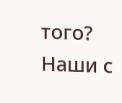того? Наши с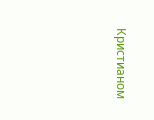Кристианом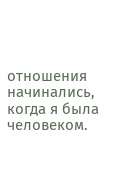отношения начинались, когда я была человеком.